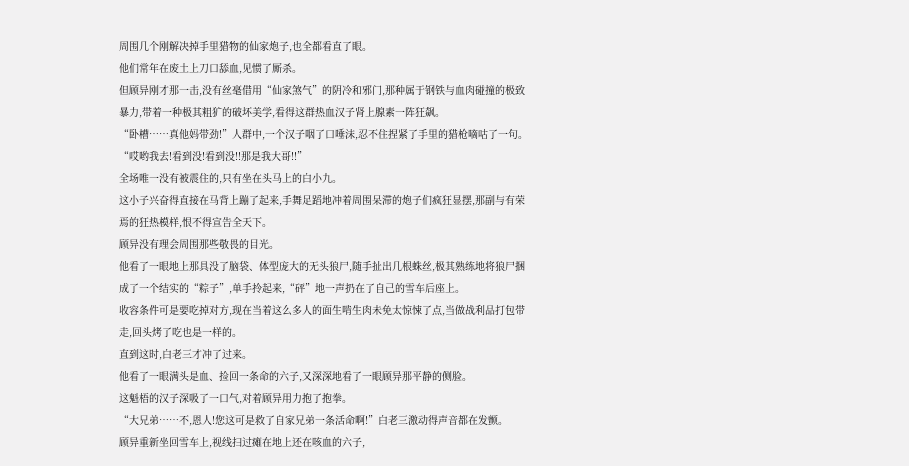周围几个刚解决掉手里猎物的仙家炮子,也全都看直了眼。
他们常年在废土上刀口舔血,见惯了厮杀。
但顾异刚才那一击,没有丝毫借用“仙家煞气”的阴冷和邪门,那种属于钢铁与血肉碰撞的极致暴力,带着一种极其粗犷的破坏美学,看得这群热血汉子肾上腺素一阵狂飙。
“卧槽……真他妈带劲!”人群中,一个汉子咽了口唾沫,忍不住捏紧了手里的猎枪嘀咕了一句。
“哎哟我去!看到没!看到没!!那是我大哥!!”
全场唯一没有被震住的,只有坐在头马上的白小九。
这小子兴奋得直接在马背上蹦了起来,手舞足蹈地冲着周围呆滞的炮子们疯狂显摆,那副与有荣焉的狂热模样,恨不得宣告全天下。
顾异没有理会周围那些敬畏的目光。
他看了一眼地上那具没了脑袋、体型庞大的无头狼尸,随手扯出几根蛛丝,极其熟练地将狼尸捆成了一个结实的“粽子”,单手拎起来,“砰”地一声扔在了自己的雪车后座上。
收容条件可是要吃掉对方,现在当着这么多人的面生啃生肉未免太惊悚了点,当做战利品打包带走,回头烤了吃也是一样的。
直到这时,白老三才冲了过来。
他看了一眼满头是血、捡回一条命的六子,又深深地看了一眼顾异那平静的侧脸。
这魁梧的汉子深吸了一口气,对着顾异用力抱了抱拳。
“大兄弟……不,恩人!您这可是救了自家兄弟一条活命啊!”白老三激动得声音都在发颤。
顾异重新坐回雪车上,视线扫过瘫在地上还在咳血的六子,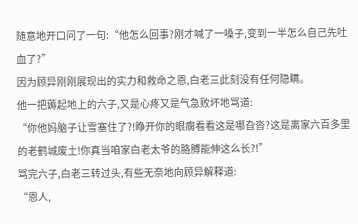随意地开口问了一句:“他怎么回事?刚才喊了一嗓子,变到一半怎么自己先吐血了?”
因为顾异刚刚展现出的实力和救命之恩,白老三此刻没有任何隐瞒。
他一把薅起地上的六子,又是心疼又是气急败坏地骂道:
“你他妈脑子让雪塞住了?!睁开你的眼瘸看看这是哪旮沓?这是离家六百多里的老鹤城废土!你真当咱家白老太爷的胳膊能伸这么长?!”
骂完六子,白老三转过头,有些无奈地向顾异解释道:
“恩人,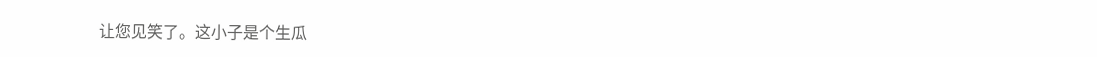让您见笑了。这小子是个生瓜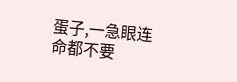蛋子,一急眼连命都不要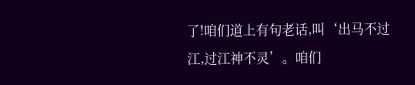了!咱们道上有句老话,叫‘出马不过江,过江神不灵’。咱们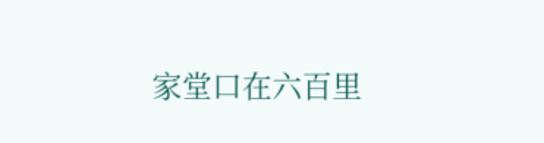家堂口在六百里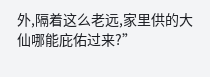外,隔着这么老远,家里供的大仙哪能庇佑过来?”